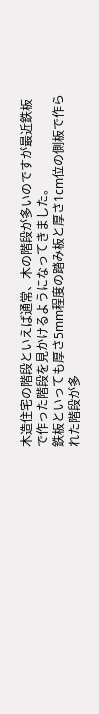木造住宅の階段といえば通常、木の階段が多いのですが最近鉄板で作った階段を見かけるようになってきました。
鉄板といっても厚さ5mm程度の踏み板と厚さ1cm位の側板で作られた階段が多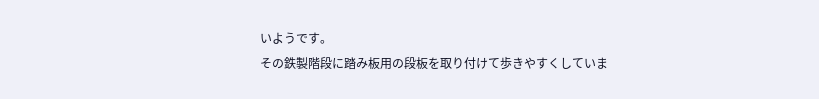いようです。
その鉄製階段に踏み板用の段板を取り付けて歩きやすくしていま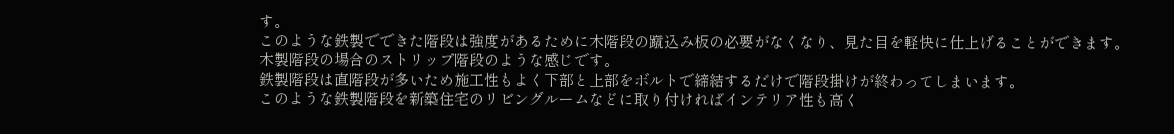す。
このような鉄製でできた階段は強度があるために木階段の蹴込み板の必要がなくなり、見た目を軽快に仕上げることができます。
木製階段の場合のストリップ階段のような感じです。
鉄製階段は直階段が多いため施工性もよく下部と上部をボルトで締結するだけで階段掛けが終わってしまいます。
このような鉄製階段を新築住宅のリビングルームなどに取り付ければインテリア性も高く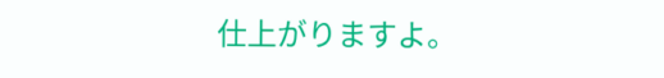仕上がりますよ。